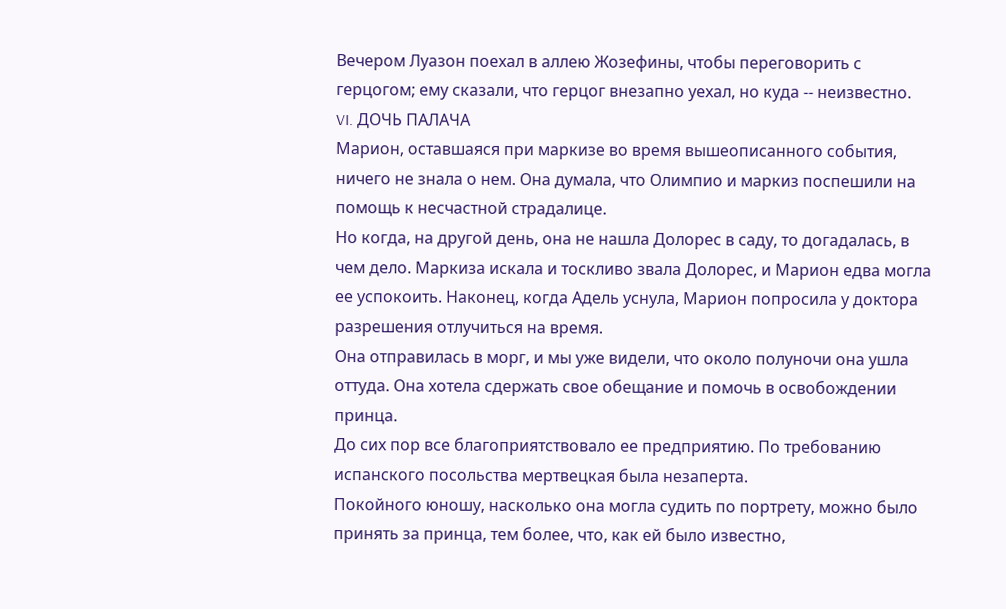Вечером Луазон поехал в аллею Жозефины, чтобы переговорить с герцогом; ему сказали, что герцог внезапно уехал, но куда -- неизвестно.
VI. ДОЧЬ ПАЛАЧА
Марион, оставшаяся при маркизе во время вышеописанного события, ничего не знала о нем. Она думала, что Олимпио и маркиз поспешили на помощь к несчастной страдалице.
Но когда, на другой день, она не нашла Долорес в саду, то догадалась, в чем дело. Маркиза искала и тоскливо звала Долорес, и Марион едва могла ее успокоить. Наконец, когда Адель уснула, Марион попросила у доктора разрешения отлучиться на время.
Она отправилась в морг, и мы уже видели, что около полуночи она ушла оттуда. Она хотела сдержать свое обещание и помочь в освобождении принца.
До сих пор все благоприятствовало ее предприятию. По требованию испанского посольства мертвецкая была незаперта.
Покойного юношу, насколько она могла судить по портрету, можно было принять за принца, тем более, что, как ей было известно,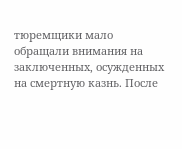тюремщики мало обращали внимания на заключенных, осужденных на смертную казнь. После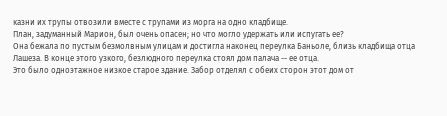казни их трупы отвозили вместе с трупами из морга на одно кладбище.
План, задуманный Марион, был очень опасен; но что могло удержать или испугать ее?
Она бежала по пустым безмолвным улицам и достигла наконец переулка Баньоле, близь кладбища отца Лашеза. В конце этого узкого, безлюдного переулка стоял дом палача -- ее отца.
Это было одноэтажное низкое старое здание. Забор отделял с обеих сторон этот дом от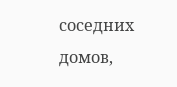соседних домов,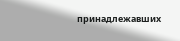принадлежавших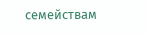семействам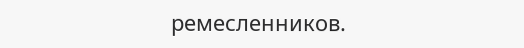ремесленников.